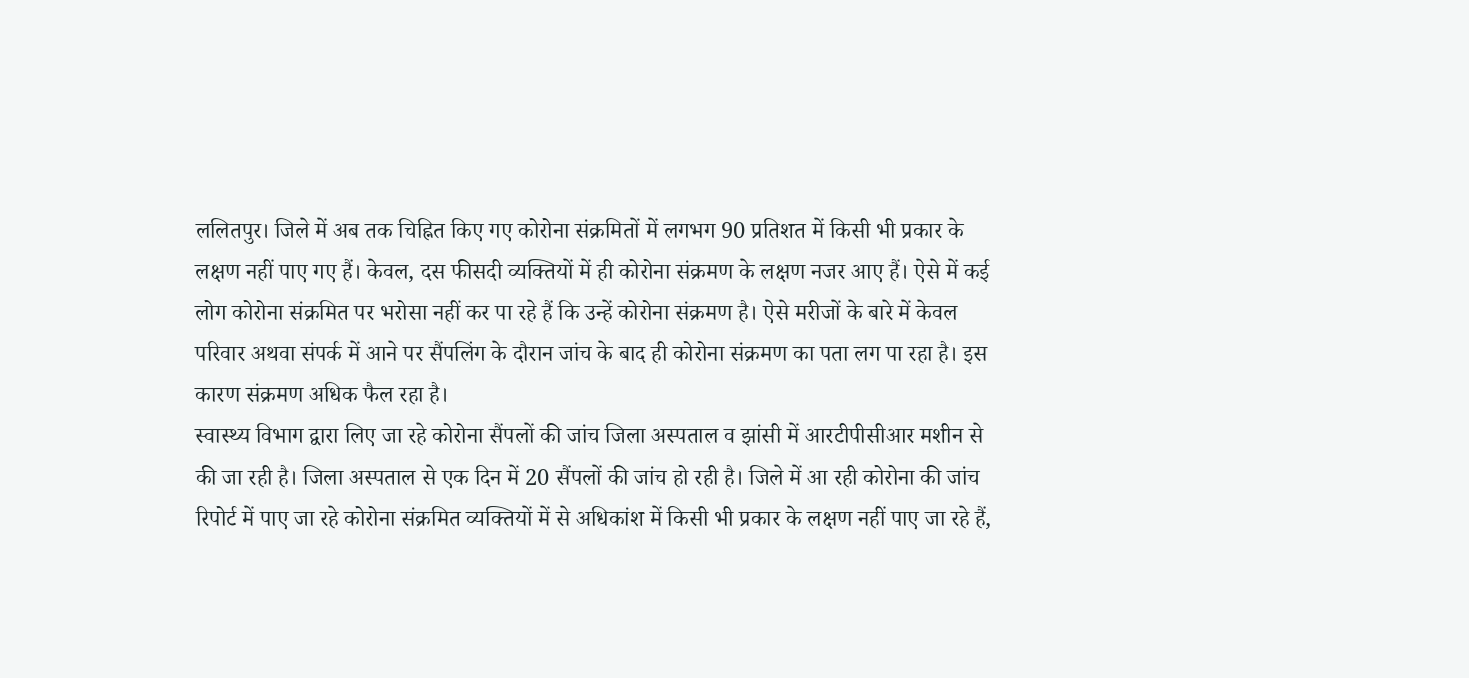ललितपुर। जिले में अब तक चिह्नित किए गए कोरोना संक्रमितों में लगभग 90 प्रतिशत में किसी भी प्रकार के लक्षण नहीं पाए गए हैं। केवल, दस फीसदी व्यक्तियों में ही कोरोना संक्रमण के लक्षण नजर आए हैं। ऐसे में कई लोग कोरोना संक्रमित पर भरोसा नहीं कर पा रहे हैं कि उन्हें कोरोना संक्रमण है। ऐसे मरीजों के बारे में केवल परिवार अथवा संपर्क में आने पर सैंपलिंग के दौरान जांच के बाद ही कोरोना संक्रमण का पता लग पा रहा है। इस कारण संक्रमण अधिक फैल रहा है।
स्वास्थ्य विभाग द्वारा लिए जा रहे कोरोना सैंपलों की जांच जिला अस्पताल व झांसी में आरटीपीसीआर मशीन से की जा रही है। जिला अस्पताल से एक दिन में 20 सैंपलों की जांच हो रही है। जिले में आ रही कोरोना की जांच रिपोर्ट में पाए जा रहे कोरोना संक्रमित व्यक्तियों में से अधिकांश में किसी भी प्रकार के लक्षण नहीं पाए जा रहे हैं,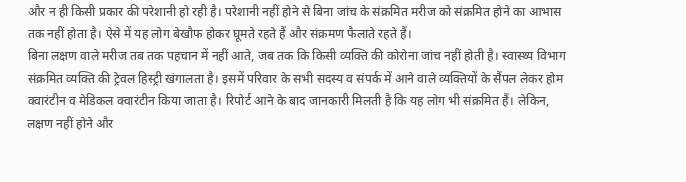और न ही किसी प्रकार की परेशानी हो रही है। परेशानी नहीं होने से बिना जांच के संक्रमित मरीज को संक्रमित होने का आभास तक नहीं होता है। ऐसे में यह लोग बेखौफ होकर घूमते रहते हैं और संक्रमण फैलाते रहते हैं।
बिना लक्षण वाले मरीज तब तक पहचान में नहीं आते, जब तक कि किसी व्यक्ति की कोरोना जांच नहीं होती है। स्वास्थ्य विभाग संक्रमित व्यक्ति की ट्रेवल हिस्ट्री खंगालता है। इसमें परिवार के सभी सदस्य व संपर्क में आने वाले व्यक्तियों के सैंपल लेकर होम क्वारंटीन व मेडिकल क्वारंटीन किया जाता है। रिपोर्ट आने के बाद जानकारी मिलती है कि यह लोग भी संक्रमित हैं। लेकिन, लक्षण नहीं होने और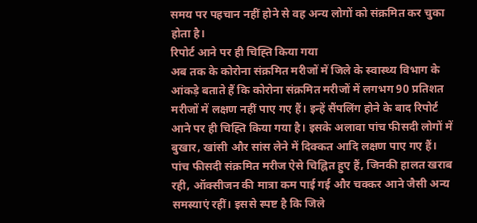समय पर पहचान नहीं होने से वह अन्य लोगों को संक्रमित कर चुका होता है।
रिपोर्ट आने पर ही चिह्ति किया गया
अब तक के कोरोना संक्रमित मरीजों में जिले के स्वास्थ्य विभाग के आंकड़े बताते हैं कि कोरोना संक्रमित मरीजों में लगभग 90 प्रतिशत मरीजों में लक्षण नहीं पाए गए हैं। इन्हें सैंपलिंग होने के बाद रिपोर्ट आने पर ही चिह्ति किया गया है। इसके अलावा पांच फीसदी लोगों में बुखार, खांसी और सांस लेने में दिक्कत आदि लक्षण पाए गए हैं। पांच फीसदी संक्रमित मरीज ऐसे चिह्नित हुए हैं, जिनकी हालत खराब रही, ऑक्सीजन की मात्रा कम पाई गई और चक्कर आने जैसी अन्य समस्याएं रहीं। इससे स्पष्ट है कि जिले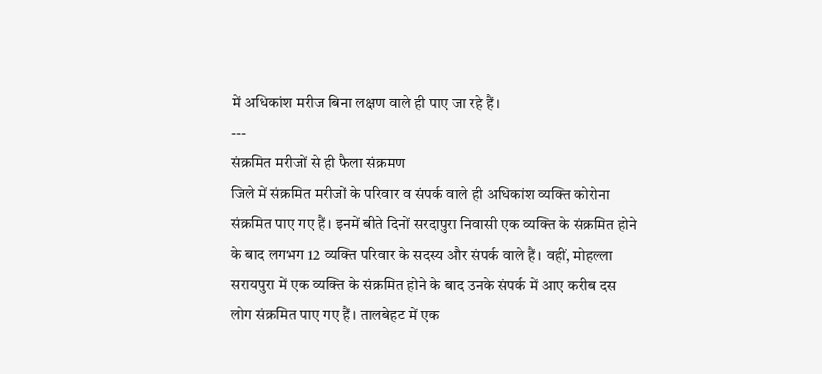में अधिकांश मरीज बिना लक्षण वाले ही पाए जा रहे हैं।
---
संक्रमित मरीजों से ही फैला संक्रमण
जिले में संक्रमित मरीजों के परिवार व संपर्क वाले ही अधिकांश व्यक्ति कोरोना संक्रमित पाए गए हैं। इनमें बीते दिनों सरदापुरा निवासी एक व्यक्ति के संक्रमित होने के बाद लगभग 12 व्यक्ति परिवार के सदस्य और संपर्क वाले हैं। वहीं, मोहल्ला सरायपुरा में एक व्यक्ति के संक्रमित होने के बाद उनके संपर्क में आए करीब दस लोग संक्रमित पाए गए हैं। तालबेहट में एक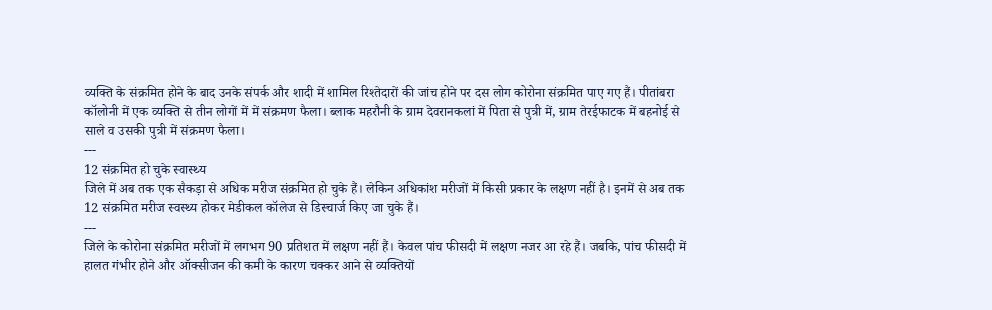व्यक्ति के संक्रमित होने के बाद उनके संपर्क और शादी में शामिल रिश्तेदारों की जांच होने पर दस लोग कोरोना संक्रमित पाए गए हैं। पीतांबरा कॉलोनी में एक व्यक्ति से तीन लोगों में में संक्रमण फैला। ब्लाक महरौनी के ग्राम देवरानकलां में पिता से पुत्री में, ग्राम तेरईफाटक में बहनोई से साले व उसकी पुत्री में संक्रमण फैला।
---
12 संक्रमित हो चुके स्वास्थ्य
जिले में अब तक एक सैकड़ा से अधिक मरीज संक्रमित हो चुके हैं। लेकिन अधिकांश मरीजों में किसी प्रकार के लक्षण नहीं है। इनमें से अब तक 12 संक्रमित मरीज स्वस्थ्य होकर मेडीकल कॉलेज से डिस्चार्ज किए जा चुके हैं।
---
जिले के कोरोना संक्रमित मरीजों में लगभग 90 प्रतिशत में लक्षण नहीं हैं। केवल पांच फीसदी में लक्षण नजर आ रहे हैं। जबकि, पांच फीसदी में हालत गंभीर होने और ऑक्सीजन की कमी के कारण चक्कर आने से व्यक्तियों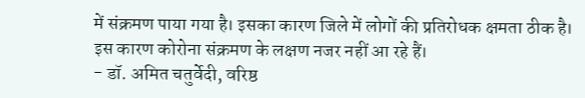में संक्रमण पाया गया है। इसका कारण जिले में लोगों की प्रतिरोधक क्षमता ठीक है। इस कारण कोरोना संक्रमण के लक्षण नजर नहीं आ रहे हैं।
- डॉ. अमित चतुर्वेदी, वरिष्ठ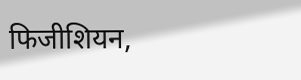फिजीशियन,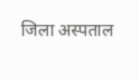जिला अस्पताल